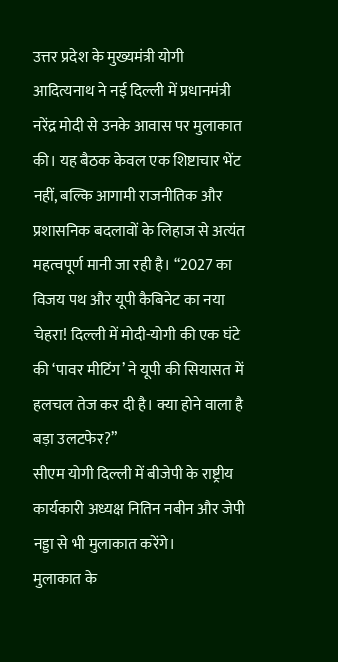उत्तर प्रदेश के मुख्यमंत्री योगी आदित्यनाथ ने नई दिल्ली में प्रधानमंत्री नरेंद्र मोदी से उनके आवास पर मुलाकात की। यह बैठक केवल एक शिष्टाचार भेंट नहीं, बल्कि आगामी राजनीतिक और प्रशासनिक बदलावों के लिहाज से अत्यंत महत्वपूर्ण मानी जा रही है। “2027 का विजय पथ और यूपी कैबिनेट का नया चेहरा! दिल्ली में मोदी-योगी की एक घंटे की ‘पावर मीटिंग’ ने यूपी की सियासत में हलचल तेज कर दी है। क्या होने वाला है बड़ा उलटफेर?”
सीएम योगी दिल्ली में बीजेपी के राष्ट्रीय कार्यकारी अध्यक्ष नितिन नबीन और जेपी नड्डा से भी मुलाकात करेंगे।
मुलाकात के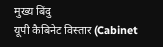मुख्य बिंदु
यूपी कैबिनेट विस्तार (Cabinet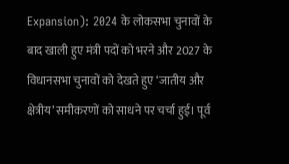Expansion): 2024 के लोकसभा चुनावों के बाद खाली हुए मंत्री पदों को भरने और 2027 के विधानसभा चुनावों को देखते हुए ‘जातीय और क्षेत्रीय’ समीकरणों को साधने पर चर्चा हुई। पूर्व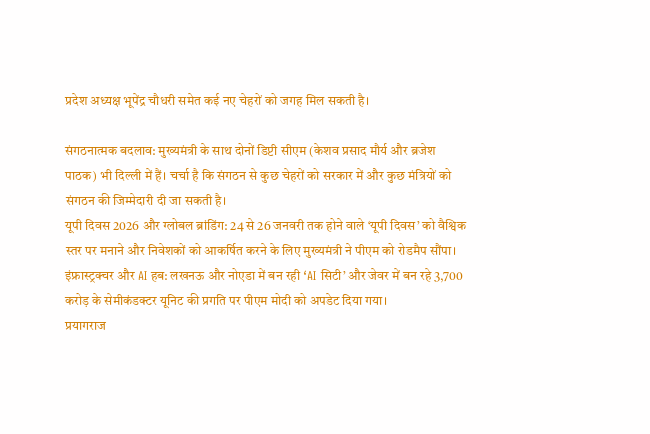प्रदेश अध्यक्ष भूपेंद्र चौधरी समेत कई नए चेहरों को जगह मिल सकती है।

संगठनात्मक बदलाव: मुख्यमंत्री के साथ दोनों डिप्टी सीएम (केशव प्रसाद मौर्य और ब्रजेश पाठक) भी दिल्ली में हैं। चर्चा है कि संगठन से कुछ चेहरों को सरकार में और कुछ मंत्रियों को संगठन की जिम्मेदारी दी जा सकती है।
यूपी दिवस 2026 और ग्लोबल ब्रांडिंग: 24 से 26 जनवरी तक होने वाले ‘यूपी दिवस’ को वैश्विक स्तर पर मनाने और निवेशकों को आकर्षित करने के लिए मुख्यमंत्री ने पीएम को रोडमैप सौंपा।
इंफ्रास्ट्रक्चर और AI हब: लखनऊ और नोएडा में बन रही ‘AI सिटी’ और जेवर में बन रहे 3,700 करोड़ के सेमीकंडक्टर यूनिट की प्रगति पर पीएम मोदी को अपडेट दिया गया।
प्रयागराज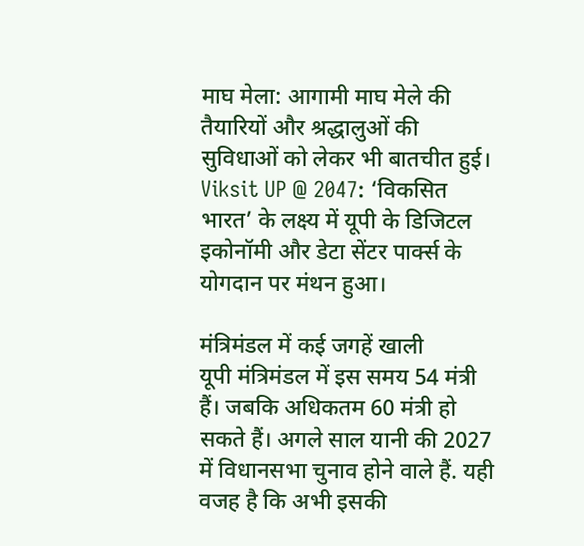माघ मेला: आगामी माघ मेले की तैयारियों और श्रद्धालुओं की सुविधाओं को लेकर भी बातचीत हुई।
Viksit UP @ 2047: ‘विकसित भारत’ के लक्ष्य में यूपी के डिजिटल इकोनॉमी और डेटा सेंटर पार्क्स के योगदान पर मंथन हुआ।

मंत्रिमंडल में कई जगहें खाली
यूपी मंत्रिमंडल में इस समय 54 मंत्री हैं। जबकि अधिकतम 60 मंत्री हो सकते हैं। अगले साल यानी की 2027 में विधानसभा चुनाव होने वाले हैं. यही वजह है कि अभी इसकी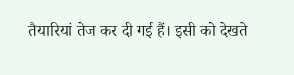तैयारियां तेज कर दी गई हैं। इसी को देखते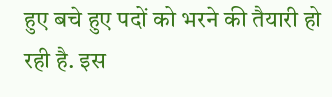हुए बचे हुए पदों को भरने की तैयारी हो रही है. इस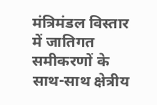मंत्रिमंडल विस्तार में जातिगत समीकरणों के साथ-साथ क्षेत्रीय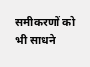समीकरणों को भी साधने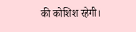की कोशिश रहेगी।